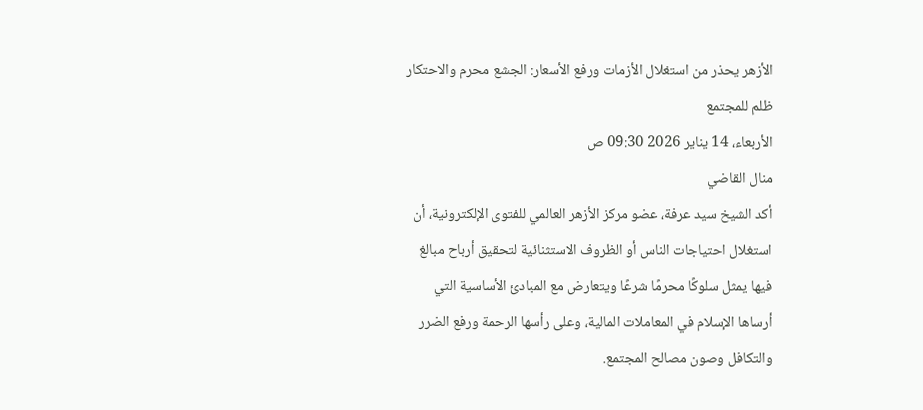الأزهر يحذر من استغلال الأزمات ورفع الأسعار: الجشع محرم والاحتكار ظلم للمجتمع
الأربعاء، 14 يناير 2026 09:30 ص
منال القاضي
أكد الشيخ سيد عرفة، عضو مركز الأزهر العالمي للفتوى الإلكترونية، أن استغلال احتياجات الناس أو الظروف الاستثنائية لتحقيق أرباح مبالغ فيها يمثل سلوكًا محرمًا شرعًا ويتعارض مع المبادئ الأساسية التي أرساها الإسلام في المعاملات المالية، وعلى رأسها الرحمة ورفع الضرر والتكافل وصون مصالح المجتمع.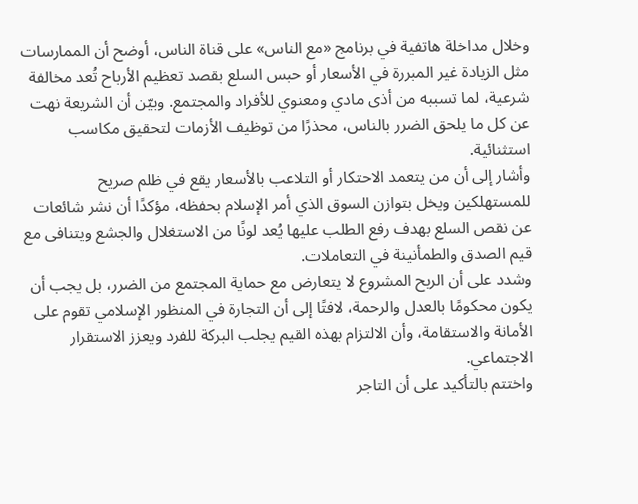وخلال مداخلة هاتفية في برنامج «مع الناس» على قناة الناس، أوضح أن الممارسات مثل الزيادة غير المبررة في الأسعار أو حبس السلع بقصد تعظيم الأرباح تُعد مخالفة شرعية، لما تسببه من أذى مادي ومعنوي للأفراد والمجتمع. وبيّن أن الشريعة نهت عن كل ما يلحق الضرر بالناس، محذرًا من توظيف الأزمات لتحقيق مكاسب استثنائية.
وأشار إلى أن من يتعمد الاحتكار أو التلاعب بالأسعار يقع في ظلم صريح للمستهلكين ويخل بتوازن السوق الذي أمر الإسلام بحفظه، مؤكدًا أن نشر شائعات عن نقص السلع بهدف رفع الطلب عليها يُعد لونًا من الاستغلال والجشع ويتنافى مع قيم الصدق والطمأنينة في التعاملات.
وشدد على أن الربح المشروع لا يتعارض مع حماية المجتمع من الضرر، بل يجب أن يكون محكومًا بالعدل والرحمة، لافتًا إلى أن التجارة في المنظور الإسلامي تقوم على الأمانة والاستقامة، وأن الالتزام بهذه القيم يجلب البركة للفرد ويعزز الاستقرار الاجتماعي.
واختتم بالتأكيد على أن التاجر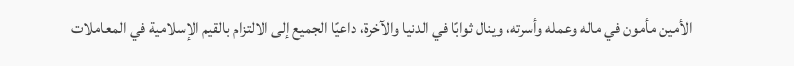الأمين مأمون في ماله وعمله وأسرته، وينال ثوابًا في الدنيا والآخرة، داعيًا الجميع إلى الالتزام بالقيم الإسلامية في المعاملات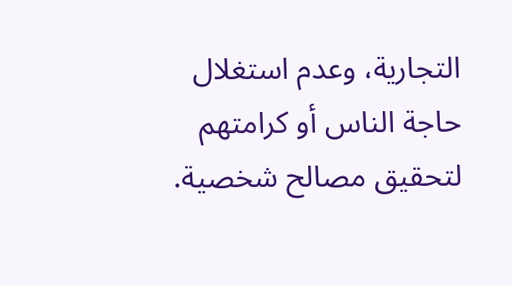التجارية، وعدم استغلال حاجة الناس أو كرامتهم لتحقيق مصالح شخصية.